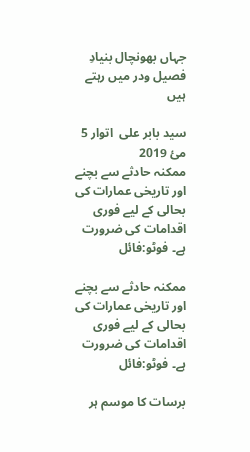جہاں بھونچال بنیادِ فصیل ودر میں رہتے ہیں

سید بابر علی  اتوار 5 مئ 2019
ممکنہ حادثے سے بچنے اور تاریخی عمارات کی بحالی کے لیے فوری اقدامات کی ضرورت ہے۔ فوٹو:فائل

ممکنہ حادثے سے بچنے اور تاریخی عمارات کی بحالی کے لیے فوری اقدامات کی ضرورت ہے۔ فوٹو:فائل

برسات کا موسم ہر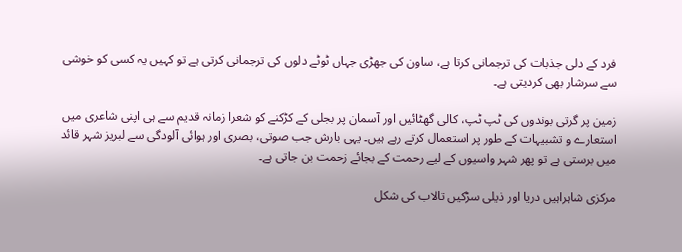فرد کے دلی جذبات کی ترجمانی کرتا ہے، ساون کی جھڑی جہاں ٹوٹے دلوں کی ترجمانی کرتی ہے تو کہیں یہ کسی کو خوشی سے سرشار بھی کردیتی ہے۔

زمین پر گرتی بوندوں کی ٹپ ٹپ، کالی گھٹائیں اور آسمان پر بجلی کے کڑکنے کو شعرا زمانہ قدیم سے ہی اپنی شاعری میں استعارے و تشبیہات کے طور پر استعمال کرتے رہے ہیں۔ یہی بارش جب صوتی، بصری اور ہوائی آلودگی سے لبریز شہر قائد میں برستی ہے تو پھر شہر واسیوں کے لیے رحمت کے بجائے زحمت بن جاتی ہے۔

مرکزی شاہراہیں دریا اور ذیلی سڑکیں تالاب کی شکل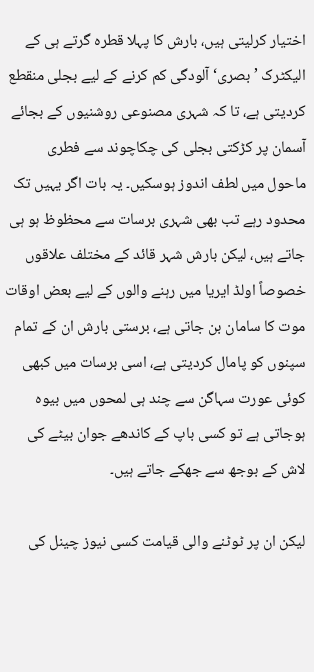اختیار کرلیتی ہیں، بارش کا پہلا قطرہ گرتے ہی کے الیکٹرک ’بصری‘ آلودگی کم کرنے کے لیے بجلی منقطع کردیتی ہے، تا کہ شہری مصنوعی روشنیوں کے بجائے آسمان پر کڑکتی بجلی کی چکاچوند سے فطری ماحول میں لطف اندوز ہوسکیں۔ یہ بات اگر یہیں تک محدود رہے تب بھی شہری برسات سے محظوظ ہو ہی جاتے ہیں، لیکن بارش شہر قائد کے مختلف علاقوں خصوصاً اولڈ ایریا میں رہنے والوں کے لیے بعض اوقات موت کا سامان بن جاتی ہے، برستی بارش ان کے تمام سپنوں کو پامال کردیتی ہے، اسی برسات میں کبھی کوئی عورت سہاگن سے چند ہی لمحوں میں بیوہ ہوجاتی ہے تو کسی باپ کے کاندھے جوان بیٹے کی لاش کے بوجھ سے جھکے جاتے ہیں۔

لیکن ان پر ٹوٹنے والی قیامت کسی نیوز چینل کی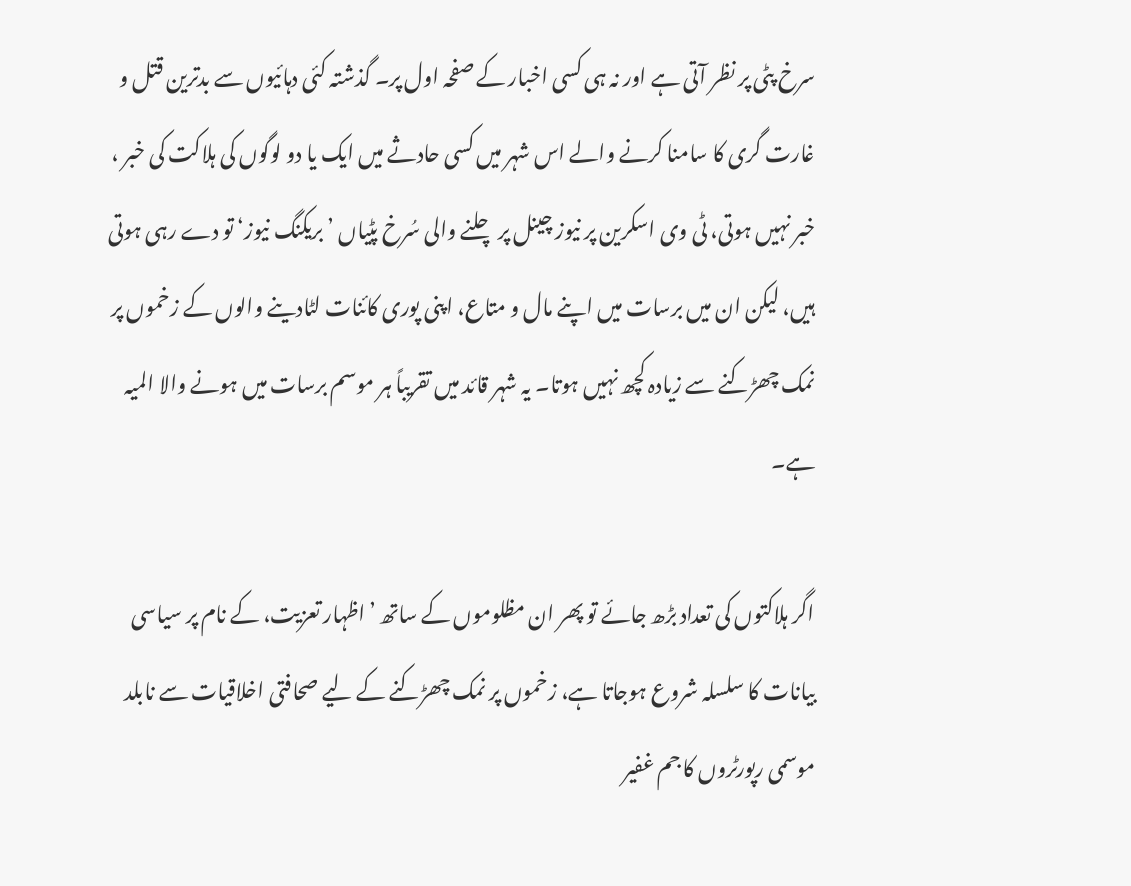سرخ پٹی پر نظر آتی ہے اور نہ ہی کسی اخبار کے صفحہ اول پر۔ گذشتہ کئی دہائیوں سے بدترین قتل و غارت گری کا سامنا کرنے والے اس شہر میں کسی حادثے میں ایک یا دو لوگوں کی ہلاکت کی خبر ، خبر نہیں ہوتی، ٹی وی اسکرین پر نیوز چینل پر چلنے والی سُرخ پٹیاں ’بریکنگ نیوز‘ تو دے رہی ہوتی ہیں، لیکن ان میں برسات میں اپنے مال و متاع، اپنی پوری کائنات لٹادینے والوں کے زخموں پر نمک چھڑکنے سے زیادہ کچھ نہیں ہوتا۔ یہ شہر قائد میں تقریباً ہر موسم برسات میں ہونے والا المیہ ہے۔

اگر ہلاکتوں کی تعداد بڑھ جائے تو پھر ان مظلوموں کے ساتھ ’اظہار تعزیت، کے نام پر سیاسی بیانات کا سلسلہ شروع ہوجاتا ہے، زخموں پر نمک چھڑکنے کے لیے صحافتی اخلاقیات سے نابلد موسمی رپورٹروں کا جم غفیر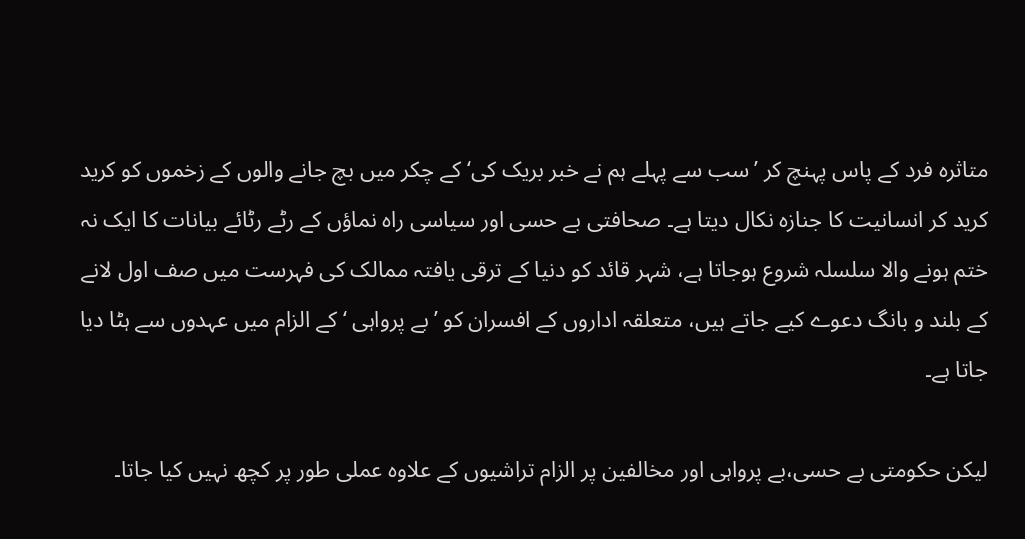متاثرہ فرد کے پاس پہنچ کر ’سب سے پہلے ہم نے خبر بریک کی‘ کے چکر میں بچ جانے والوں کے زخموں کو کرید کرید کر انسانیت کا جنازہ نکال دیتا ہے۔ صحافتی بے حسی اور سیاسی راہ نماؤں کے رٹے رٹائے بیانات کا ایک نہ ختم ہونے والا سلسلہ شروع ہوجاتا ہے، شہر قائد کو دنیا کے ترقی یافتہ ممالک کی فہرست میں صف اول لانے کے بلند و بانگ دعوے کیے جاتے ہیں، متعلقہ اداروں کے افسران کو ’بے پرواہی ‘ کے الزام میں عہدوں سے ہٹا دیا جاتا ہے۔

لیکن حکومتی بے حسی،بے پرواہی اور مخالفین پر الزام تراشیوں کے علاوہ عملی طور پر کچھ نہیں کیا جاتا۔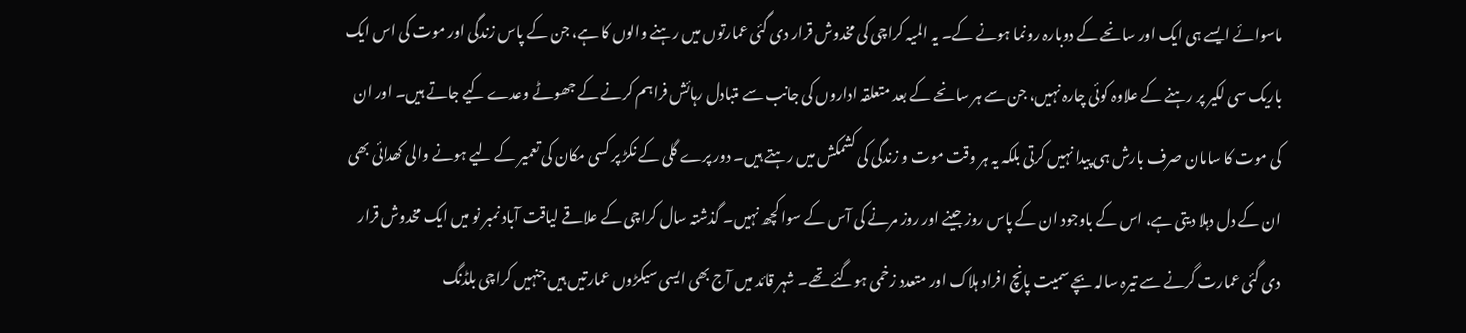ماسوائے ایسے ہی ایک اور سانحے کے دوبارہ رونما ہونے کے۔ یہ المیہ کراچی کی مخدوش قرار دی گئی عمارتوں میں رہنے والوں کا ہے، جن کے پاس زندگی اور موت کی اس ایک باریک سی لکیر پر رہنے کے علاوہ کوئی چارہ نہیں، جن سے ہر سانحے کے بعد متعلقہ اداروں کی جانب سے متبادل رہائش فراہم کرنے کے جھوٹے وعدے کیے جاتے ہیں۔ اور ان کی موت کا سامان صرف بارش ہی پیدا نہیں کرتی بلکہ یہ ہر وقت موت و زندگی کی کشمکش میں رہتے ہیں۔ دور پرے گلی کے نکڑ پر کسی مکان کی تعمیر کے لیے ہونے والی کھدائی بھی ان کے دل دہلا دیتی ہے، اس کے باوجود ان کے پاس روز جینے اور روز مرنے کی آس کے سوا کچھ نہیں۔ گذشتہ سال کراچی کے علاقے لیاقت آباد نمبر نو میں ایک مخدوش قرار دی گئی عمارت گرنے سے تیرہ سالہ بچے سمیت پانچ افراد ہلاک اور متعدد زخمی ہوگئے تھے۔ شہر قائد میں آج بھی ایسی سیکڑوں عمارتیں ہیں جنہیں کراچی بلڈنگ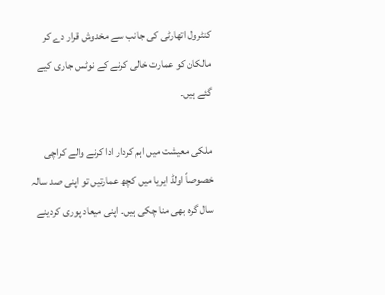کنٹرول اتھارٹی کی جانب سے مخدوش قرار دے کر مالکان کو عمارت خالی کرنے کے نوٹس جاری کیے گئے ہیں۔

ملکی معیشت میں اہم کردار ادا کرنے والے کراچی خصوصاً اولڈ ایریا میں کچھ عمارتیں تو اپنی صد سالہ سال گرہ بھی منا چکی ہیں۔ اپنی میعاد پوری کردینے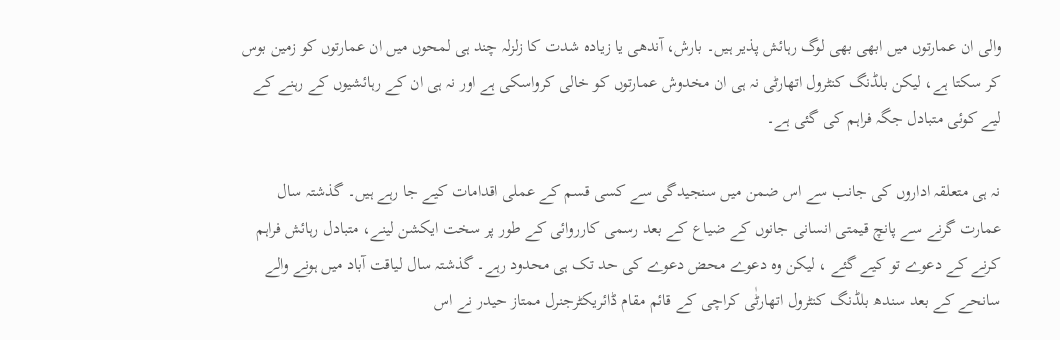والی ان عمارتوں میں ابھی بھی لوگ رہائش پذیر ہیں۔ بارش، آندھی یا زیادہ شدت کا زلزلہ چند ہی لمحوں میں ان عمارتوں کو زمین بوس کر سکتا ہے، لیکن بلڈنگ کنٹرول اتھارٹی نہ ہی ان مخدوش عمارتوں کو خالی کرواسکی ہے اور نہ ہی ان کے رہائشیوں کے رہنے کے لیے کوئی متبادل جگہ فراہم کی گئی ہے۔

نہ ہی متعلقہ اداروں کی جانب سے اس ضمن میں سنجیدگی سے کسی قسم کے عملی اقدامات کیے جا رہے ہیں۔ گذشتہ سال عمارت گرنے سے پانچ قیمتی انسانی جانوں کے ضیاع کے بعد رسمی کارروائی کے طور پر سخت ایکشن لینے، متبادل رہائش فراہم کرنے کے دعوے تو کیے گئے ، لیکن وہ دعوے محض دعوے کی حد تک ہی محدود رہے۔ گذشتہ سال لیاقت آباد میں ہونے والے سانحے کے بعد سندھ بلڈنگ کنٹرول اتھارٹٰی کراچی کے قائم مقام ڈائریکٹرجنرل ممتاز حیدر نے اس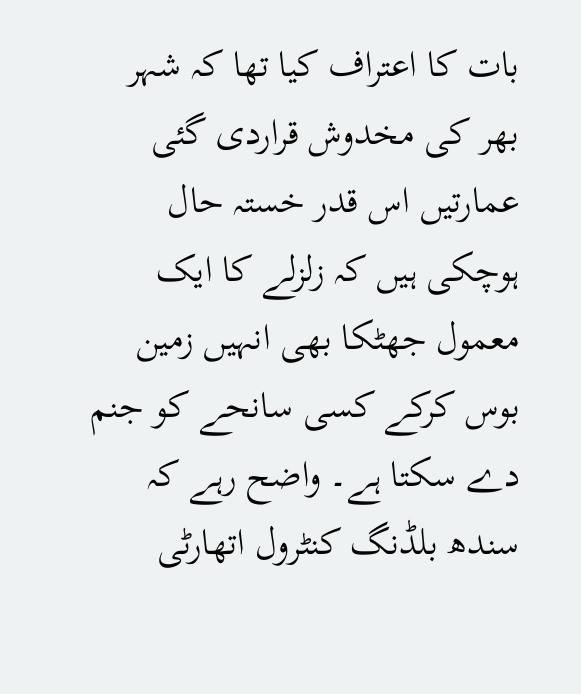بات کا اعتراف کیا تھا کہ شہر بھر کی مخدوش قراردی گئی عمارتیں اس قدر خستہ حال ہوچکی ہیں کہ زلزلے کا ایک معمول جھٹکا بھی انہیں زمین بوس کرکے کسی سانحے کو جنم دے سکتا ہے۔ واضح رہے کہ سندھ بلڈنگ کنٹرول اتھارٹی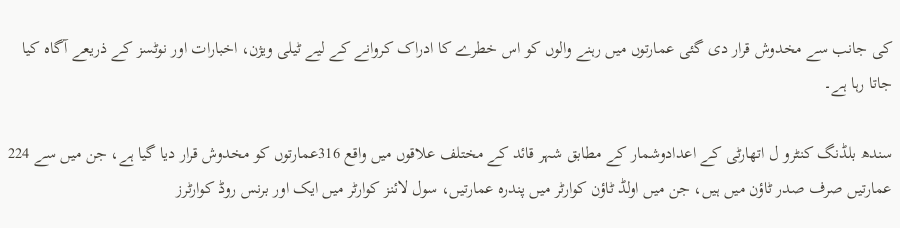کی جانب سے مخدوش قرار دی گئی عمارتوں میں رہنے والوں کو اس خطرے کا ادراک کروانے کے لیے ٹیلی ویژن، اخبارات اور نوٹسز کے ذریعے آگاہ کیا جاتا رہا ہے۔

سندھ بلڈنگ کنٹرو ل اتھارٹی کے اعدادوشمار کے مطابق شہر قائد کے مختلف علاقوں میں واقع 316عمارتوں کو مخدوش قرار دیا گیا ہے، جن میں سے 224 عمارتیں صرف صدر ٹاؤن میں ہیں، جن میں اولڈ ٹاؤن کوارٹر میں پندرہ عمارتیں، سول لائنز کوارٹر میں ایک اور برنس روڈ کوارٹرز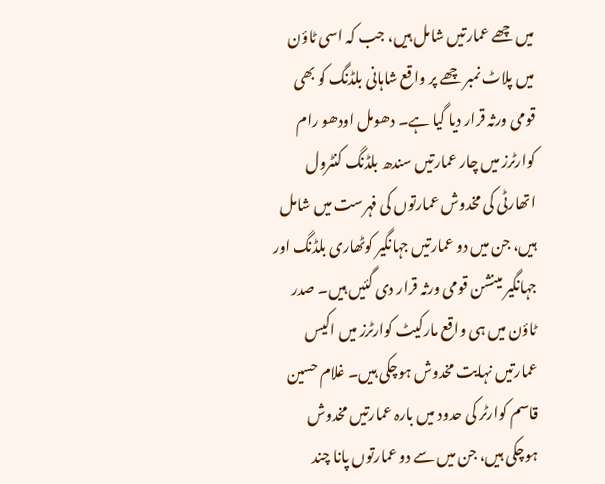میں چھے عمارتیں شامل ہیں، جب کہ اسی ٹاؤن میں پلاٹ نمبر چھے پر واقع شاہانی بلڈنگ کو بھی قومی ورثہ قرار دیا گیا ہے۔ دھومل اودھو رام کوارٹرز میں چار عمارتیں سندھ بلڈنگ کنٹرول اتھارٹی کی مخدوش عمارتوں کی فہرست میں شامل ہیں، جن میں دو عمارتیں جہانگیر کوٹھاری بلڈنگ اور جہانگیر مینشن قومی ورثہ قرار دی گئیں ہیں۔ صدر ٹاؤن میں ہی واقع مارکیٹ کوارٹرز میں اکیس عمارتیں نہایت مخدوش ہوچکی ہیں۔ غلام حسین قاسم کوارٹر کی حدود میں بارہ عمارتیں مخدوش ہوچکی ہیں، جن میں سے دو عمارتوں پانا چند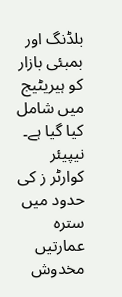بلڈنگ اور بمبئی بازار کو ہیریٹیج میں شامل کیا گیا ہے۔ نیپیئر کوارٹر ز کی حدود میں سترہ عمارتیں مخدوش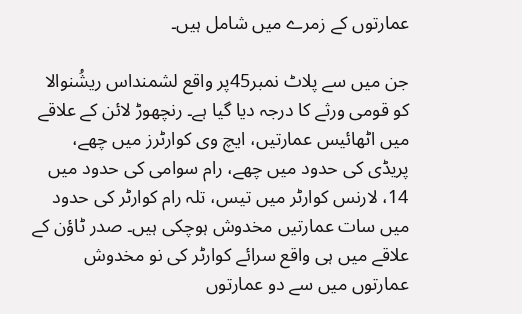عمارتوں کے زمرے میں شامل ہیں۔

جن میں سے پلاٹ نمبر45پر واقع لشمنداس ریشُنوالا کو قومی ورثے کا درجہ دیا گیا ہے۔ رنچھوڑ لائن کے علاقے میں اٹھائیس عمارتیں، ایچ وی کوارٹرز میں چھے، پریڈی کی حدود میں چھے، رام سوامی کی حدود میں 14، لارنس کوارٹر میں تیس، تلہ رام کوارٹر کی حدود میں سات عمارتیں مخدوش ہوچکی ہیں۔ صدر ٹاؤن کے علاقے میں ہی واقع سرائے کوارٹر کی نو مخدوش عمارتوں میں سے دو عمارتوں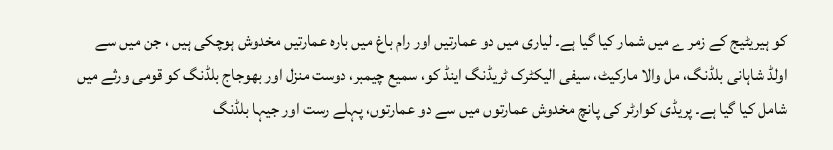کو ہیریٹیج کے زمر ے میں شمار کیا گیا ہے۔ لیاری میں دو عمارتیں اور رام باغ میں بارہ عمارتیں مخدوش ہوچکی ہیں ، جن میں سے اولڈ شاہانی بلڈنگ، مل والا مارکیٹ، سیفی الیکٹرک ٹریڈنگ اینڈ کو، سمیع چیمبر، دوست منزل اور بھوجاج بلڈنگ کو قومی ورثے میں شامل کیا گیا ہے۔ پریڈی کوارٹر کی پانچ مخدوش عمارتوں میں سے دو عمارتوں، پہلے رست اور جیہا بلڈنگ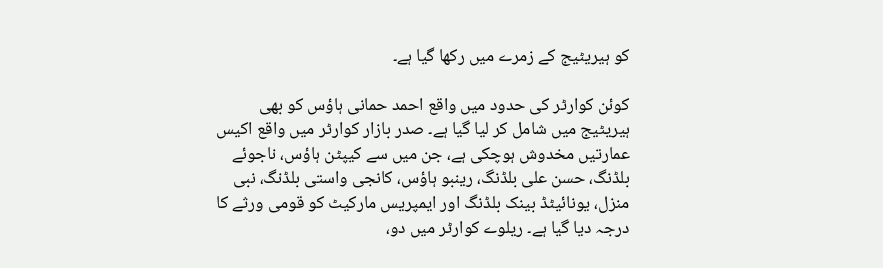کو ہیریٹیج کے زمرے میں رکھا گیا ہے۔

کوئن کوارٹر کی حدود میں واقع احمد حمانی ہاؤس کو بھی ہیریٹیج میں شامل کر لیا گیا ہے۔ صدر بازار کوارٹر میں واقع اکیس عمارتیں مخدوش ہوچکی ہے، جن میں سے کیپٹن ہاؤس، ناجوئے بلڈنگ، حسن علی بلڈنگ، رینبو ہاؤس، کانجی واستی بلڈنگ، نبی منزل، یونائیٹڈ بینک بلڈنگ اور ایمپریس مارکیٹ کو قومی ورثے کا درجہ دیا گیا ہے۔ ریلوے کوارٹر میں دو،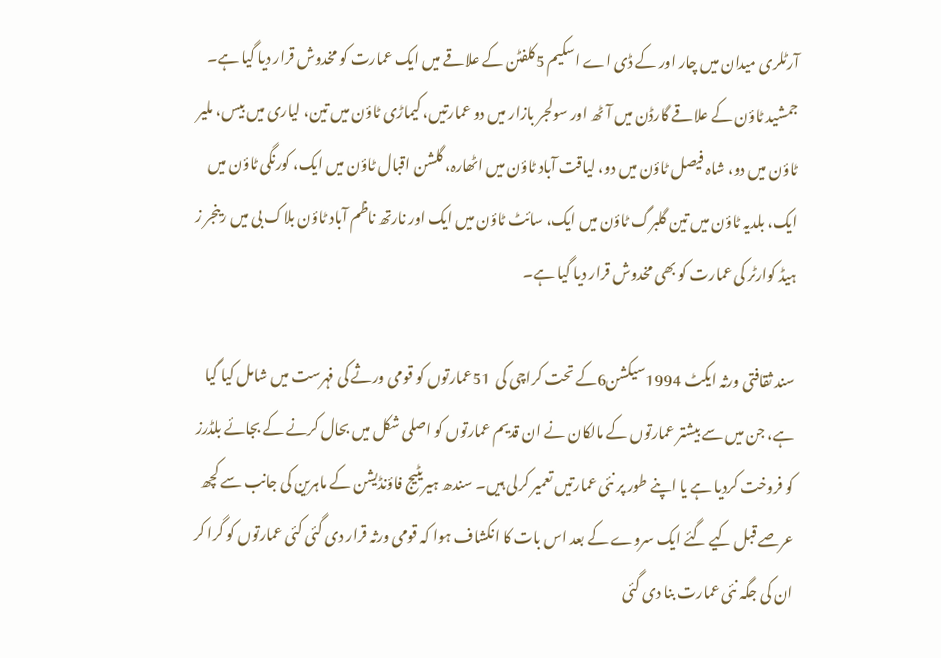آرٹلری میدان میں چار اور کے ڈی اے اسکیم 5کلفٹن کے علاقے میں ایک عمارت کو مخدوش قرار دیا گیا ہے۔ جمشید ٹاؤن کے علاقے گارڈن میں آٹھ اور سولجر بازار میں دو عمارتیں، کیماڑی ٹاؤن میں تین، لیاری میں بیس، ملیر ٹاؤن میں دو، شاہ فیصل ٹاؤن میں دو، لیاقت آباد ٹاؤن میں اٹھارہ، گلشن اقبال ٹاؤن میں ایک، کورنگی ٹاؤن میں ایک، بلدیہ ٹاؤن میں تین گلبرگ ٹاؤن میں ایک، سائٹ ٹاؤن میں ایک اور نارتھ ناظم آباد ٹاؤن بلاک بی میں رینجر ز ہیڈ کوارٹر کی عمارت کو بھی مخدوش قرار دیا گیا ہے۔

سند ثقافتی ورثہ ایکٹ 1994سیکشن6کے تحت کراچی کی  51عمارتوں کو قومی ورثے کی فہرست میں شامل کیا گیا ہے، جن میں سے بیشتر عمارتوں کے مالکان نے ان قدیم عمارتوں کو اصلی شکل میں بحال کرنے کے بجائے بلڈرز کو فروخت کردیا ہے یا اپنے طور پر نئی عمارتیں تعمیر کرلی ہیں۔ سندھ ہیریٹیج فاؤنڈیشن کے ماہرین کی جانب سے کچھ عرصے قبل کیے گئے ایک سروے کے بعد اس بات کا انکشاف ہوا کہ قومی ورثہ قرار دی گئی کئی عمارتوں کو گرا کر ان کی جگہ نئی عمارت بنا دی گئی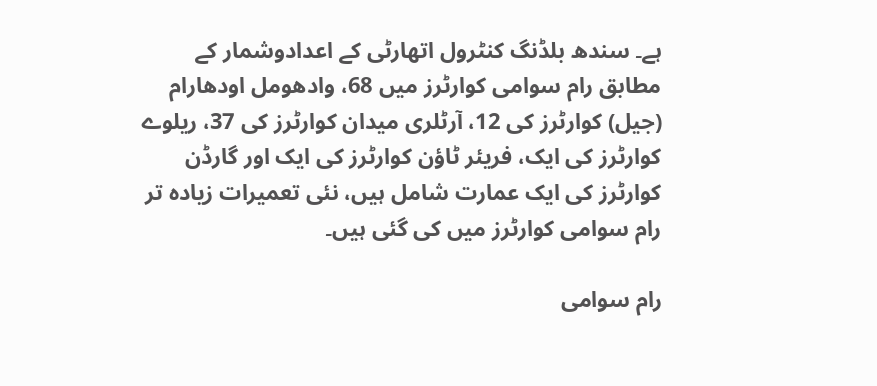ہے۔ سندھ بلڈنگ کنٹرول اتھارٹی کے اعدادوشمار کے مطابق رام سوامی کوارٹرز میں 68، وادھومل اودھارام (جیل) کوارٹرز کی 12، آرٹلری میدان کوارٹرز کی 37، ریلوے کوارٹرز کی ایک، فریئر ٹاؤن کوارٹرز کی ایک اور گارڈن کوارٹرز کی ایک عمارت شامل ہیں، نئی تعمیرات زیادہ تر رام سوامی کوارٹرز میں کی گئی ہیں۔

رام سوامی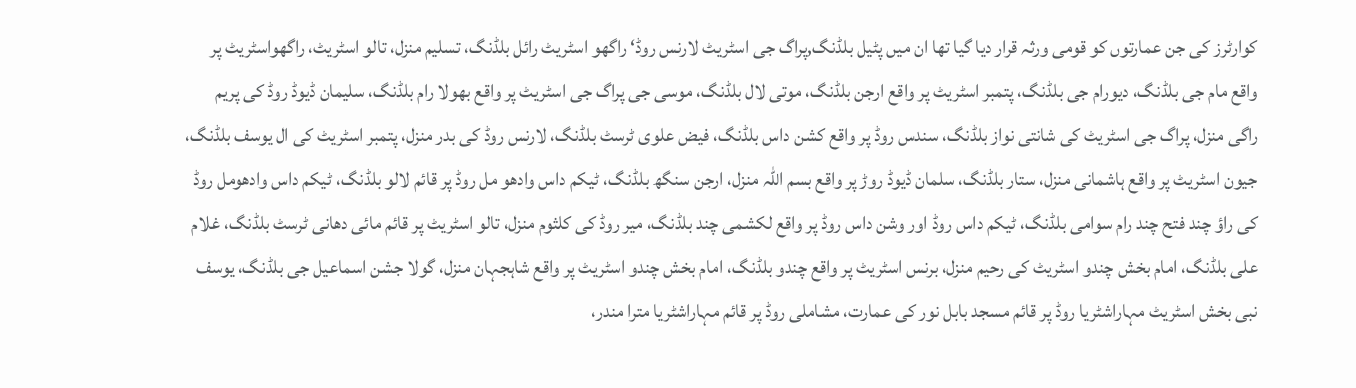کوارٹرز کی جن عمارتوں کو قومی ورثہ قرار دیا گیا تھا ان میں پٹیل بلڈنگ,پراگ جی اسٹریٹ لارنس روڈ‘ راگھو اسٹریٹ رائل بلڈنگ، تسلیم منزل، تالو اسٹریٹ، راگھواسٹریٹ پر واقع مام جی بلڈنگ، دیورام جی بلڈنگ، پتمبر اسٹریٹ پر واقع ارجن بلڈنگ، موتی لال بلڈنگ، موسی جی پراگ جی اسٹریٹ پر واقع بھولا رام بلڈنگ، سلیمان ڈیوڈ روڈ کی پریم راگی منزل، پراگ جی اسٹریٹ کی شانتی نواز بلڈنگ، سندس روڈ پر واقع کشن داس بلڈنگ، فیض علوی ٹرسٹ بلڈنگ، لارنس روڈ کی بدر منزل، پتمبر اسٹریٹ کی ال یوسف بلڈنگ، جیون اسٹریٹ پر واقع ہاشمانی منزل، ستار بلڈنگ، سلمان ڈیوڈ روڑ پر واقع بسم اللہ منزل، ارجن سنگھ بلڈنگ، ٹیکم داس وادھو مل روڈ پر قائم لالو بلڈنگ، ٹیکم داس وادھومل روڈ کی راؤ چند فتح چند رام سوامی بلڈنگ، ٹیکم داس روڈ اور وشن داس روڈ پر واقع لکشمی چند بلڈنگ، میر روڈ کی کلثوم منزل، تالو اسٹریٹ پر قائم مائی دھانی ٹرسٹ بلڈنگ، غلام علی بلڈنگ، امام بخش چندو اسٹریٹ کی رحیم منزل، برنس اسٹریٹ پر واقع چندو بلڈنگ، امام بخش چندو اسٹریٹ پر واقع شاہجہان منزل، گولا جشن اسماعیل جی بلڈنگ، یوسف نبی بخش اسٹریٹ مہاراشٹریا روڈ پر قائم مسجد بابل نور کی عمارت، مشاملی روڈ پر قائم مہاراشٹریا مترا مندر،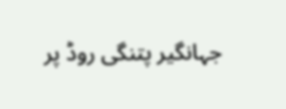جہانگیر پتنگی روڈ پر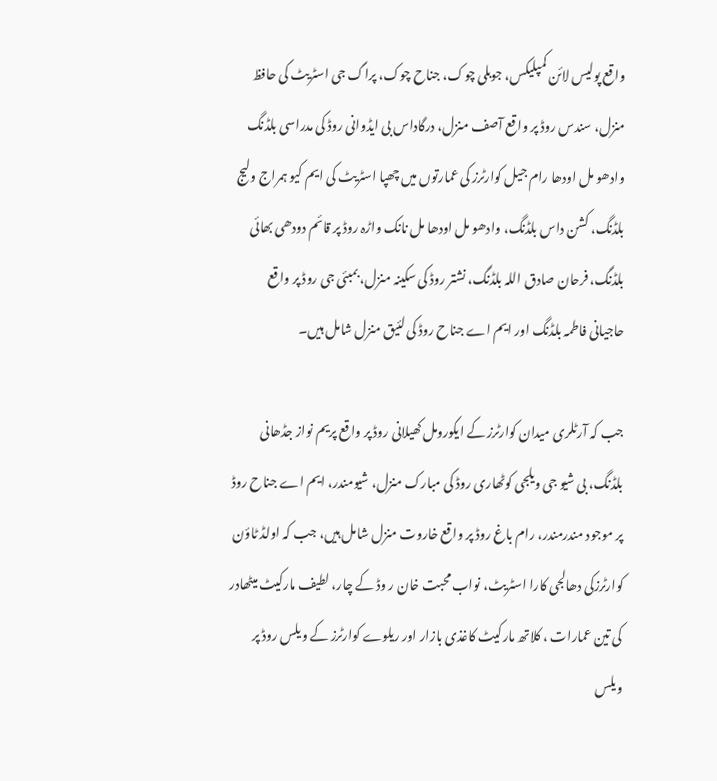واقع پولیس لائن کمپلیکس، جوبلی چوک، جناح چوک، پراگ جی اسٹریٹ کی حافظ منزل، سندس روڈ پر واقع آصف منزل، درگاداس بی ایڈوانی روڈ کی مدراسی بلڈنگ وادھو مل اودھا رام جیل کوارٹرز کی عمارتوں میں چھپا اسٹریٹ کی ایم کیو ہمراج ولیج بلڈنگ، کشن داس بلڈنگ، وادھو مل اودھا مل نانک واڑہ روڈ پر قائم دودھی بھائی بلڈنگ، فرحان صادق اللہ بلڈنگ، نشتر روڈ کی سکینہ منزل، بمبئی جی روڈ پر واقع حاجیانی فاطمہ بلڈنگ اور ایم اے جناح روڈ کی لئیق منزل شامل ہیں۔

جب کہ آرٹلری میدان کوارٹرز کے ایکورومل کھیلانی روڈ پر واقع پریم نواز جڈھانی بلڈنگ، بی شیو جی ویلجی کوٹھاری روڈ کی مبارک منزل، شیومندر، ایم اے جناح روڈ پر موجود مندرمندر، رام باغ روڈ پر واقع خاروت منزل شامل ہیں، جب کہ اولڈ ٹاؤن کوارٹرزکی دھالجی کارا اسٹریٹ، نواب محبت خان ر وڈ کے چار، لطیف مارکیٹ میٹھادر کی تین عمارات ، کلاتھ مارکیٹ کاغذی بازار اور ریلوے کوارٹرز کے ویلس روڈ پر ویلس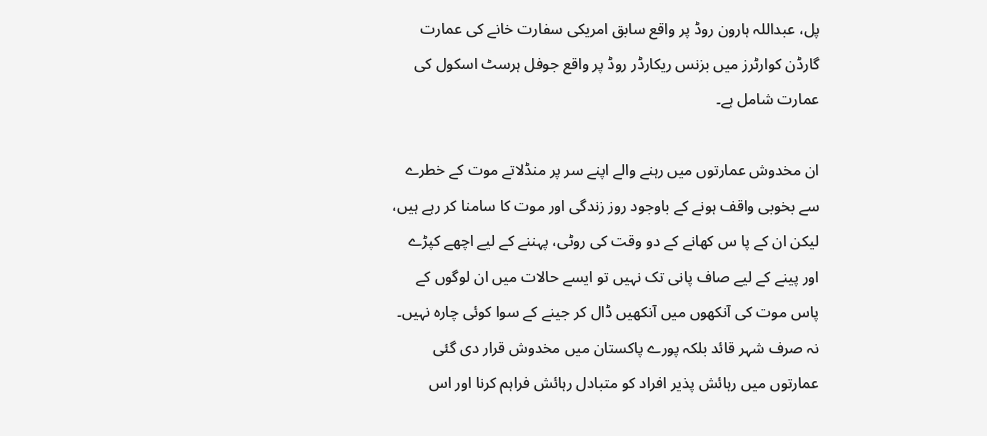پل، عبداللہ ہارون روڈ پر واقع سابق امریکی سفارت خانے کی عمارت گارڈن کوارٹرز میں بزنس ریکارڈر روڈ پر واقع جوفل ہرسٹ اسکول کی عمارت شامل ہے۔

ان مخدوش عمارتوں میں رہنے والے اپنے سر پر منڈلاتے موت کے خطرے سے بخوبی واقف ہونے کے باوجود روز زندگی اور موت کا سامنا کر رہے ہیں، لیکن ان کے پا س کھانے کے دو وقت کی روٹی، پہننے کے لیے اچھے کپڑے اور پینے کے لیے صاف پانی تک نہیں تو ایسے حالات میں ان لوگوں کے پاس موت کی آنکھوں میں آنکھیں ڈال کر جینے کے سوا کوئی چارہ نہیں۔ نہ صرف شہر قائد بلکہ پورے پاکستان میں مخدوش قرار دی گئی عمارتوں میں رہائش پذیر افراد کو متبادل رہائش فراہم کرنا اور اس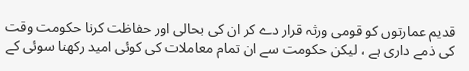قدیم عمارتوں کو قومی ورثہ قرار دے کر ان کی بحالی اور حفاظت کرنا حکومت وقت کی ذمے داری ہے ، لیکن حکومت سے ان تمام معاملات کی کوئی امید رکھنا سوئی کے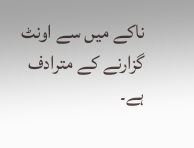ناکے میں سے اونٹ گزارنے کے مترادف ہے۔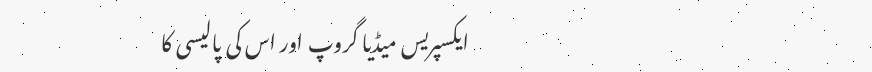ایکسپریس میڈیا گروپ اور اس کی پالیسی کا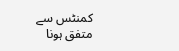کمنٹس سے متفق ہونا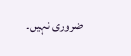ضروری نہیں۔